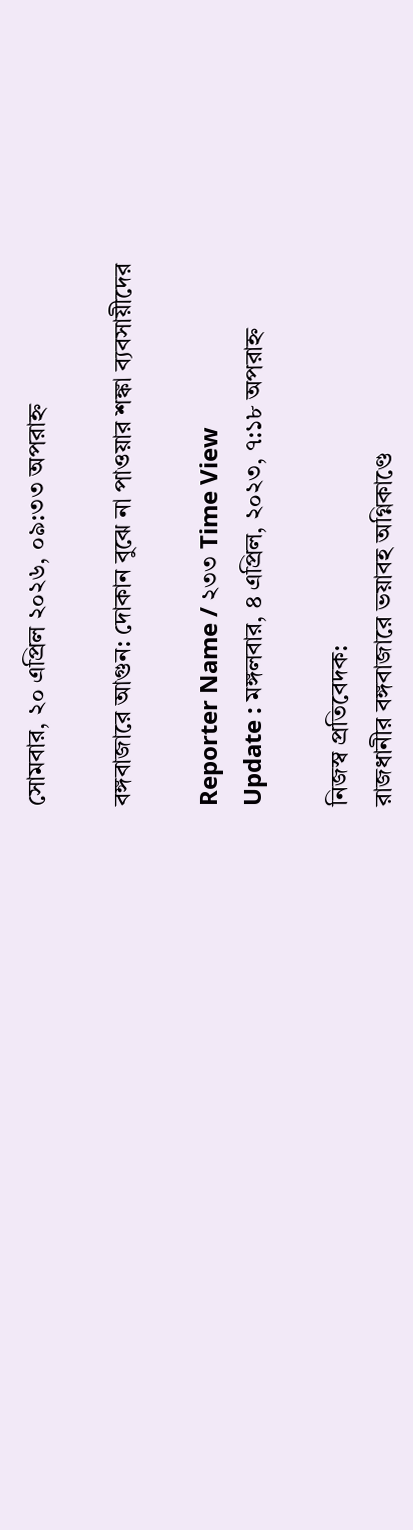সোমবার, ২০ এপ্রিল ২০২৬, ০৯:৩৩ অপরাহ্ন

বঙ্গবাজারে আগুন: দোকান বুঝে না পাওয়ার শঙ্কা ব্যবসায়ীদের

Reporter Name / ২৩৩ Time View
Update : মঙ্গলবার, ৪ এপ্রিল, ২০২৩, ৭:১৮ অপরাহ্ন

নিজস্ব প্রতিবেদক:
রাজধানীর বঙ্গবাজারে ভয়াবহ অগ্নিকাণ্ডে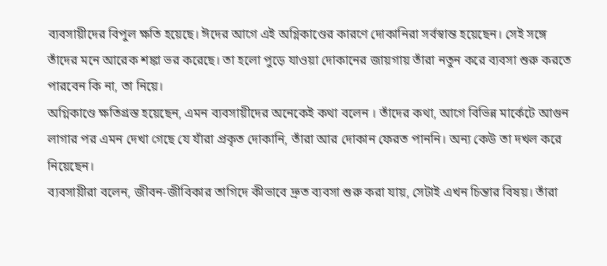ব্যবসায়ীদের বিপুল ক্ষতি হয়েছে। ঈদের আগে এই অগ্নিকাণ্ডের কারণে দোকানিরা সর্বস্বান্ত হয়েছেন। সেই সঙ্গে তাঁদের মনে আরেক শঙ্কা ভর করেছে। তা হলো পুড়ে যাওয়া দোকানের জায়গায় তাঁরা নতুন করে ব্যবসা শুরু করতে পারবেন কি না, তা নিয়ে।
অগ্নিকাণ্ডে ক্ষতিগ্রস্ত হয়েছেন, এমন ব্যবসায়ীদের অনেকেই কথা বলেন । তাঁদের কথা, আগে বিভিন্ন মার্কেটে আগুন লাগার পর এমন দেখা গেছে যে যাঁরা প্রকৃত দোকানি, তাঁরা আর দোকান ফেরত পাননি। অন্য কেউ তা দখল করে নিয়েছেন।
ব্যবসায়ীরা বলেন, জীবন-জীবিকার তাগিদে কীভাবে দ্রুত ব্যবসা শুরু করা যায়, সেটাই এখন চিন্তার বিষয়। তাঁরা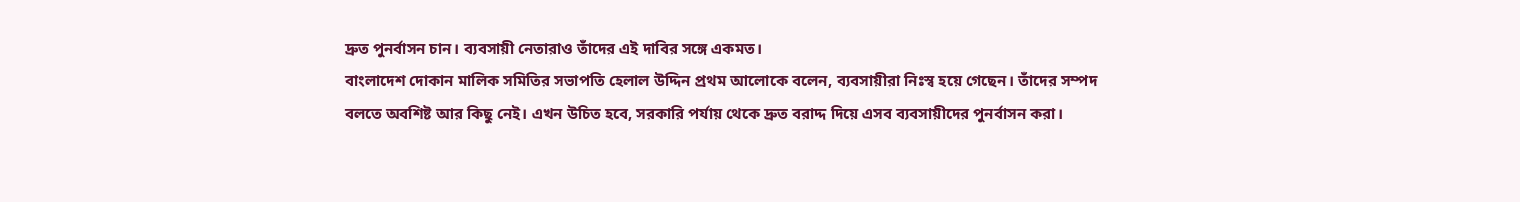দ্রুত পুনর্বাসন চান। ব্যবসায়ী নেতারাও তাঁদের এই দাবির সঙ্গে একমত।
বাংলাদেশ দোকান মালিক সমিতির সভাপতি হেলাল উদ্দিন প্রথম আলোকে বলেন, ব্যবসায়ীরা নিঃস্ব হয়ে গেছেন। তাঁদের সম্পদ বলতে অবশিষ্ট আর কিছু নেই। এখন উচিত হবে, সরকারি পর্যায় থেকে দ্রুত বরাদ্দ দিয়ে এসব ব্যবসায়ীদের পুনর্বাসন করা।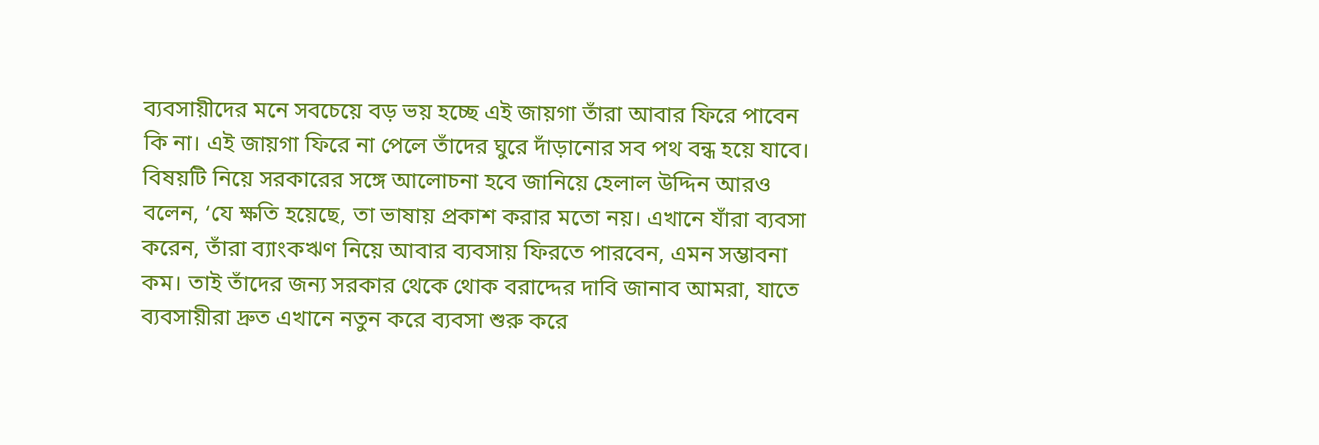ব্যবসায়ীদের মনে সবচেয়ে বড় ভয় হচ্ছে এই জায়গা তাঁরা আবার ফিরে পাবেন কি না। এই জায়গা ফিরে না পেলে তাঁদের ঘুরে দাঁড়ানোর সব পথ বন্ধ হয়ে যাবে।
বিষয়টি নিয়ে সরকারের সঙ্গে আলোচনা হবে জানিয়ে হেলাল উদ্দিন আরও বলেন, ‘যে ক্ষতি হয়েছে, তা ভাষায় প্রকাশ করার মতো নয়। এখানে যাঁরা ব্যবসা করেন, তাঁরা ব্যাংকঋণ নিয়ে আবার ব্যবসায় ফিরতে পারবেন, এমন সম্ভাবনা কম। তাই তাঁদের জন্য সরকার থেকে থোক বরাদ্দের দাবি জানাব আমরা, যাতে ব্যবসায়ীরা দ্রুত এখানে নতুন করে ব্যবসা শুরু করে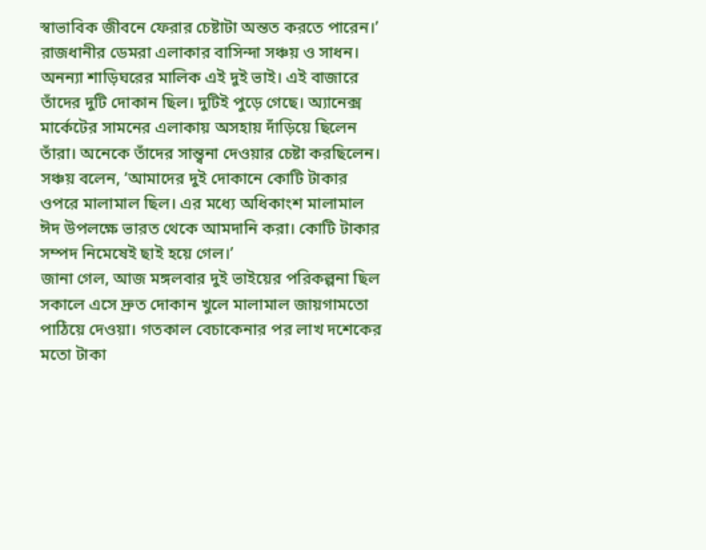স্বাভাবিক জীবনে ফেরার চেষ্টাটা অন্তত করতে পারেন।’
রাজধানীর ডেমরা এলাকার বাসিন্দা সঞ্চয় ও সাধন। অনন্যা শাড়িঘরের মালিক এই দুই ভাই। এই বাজারে তাঁদের দুটি দোকান ছিল। দুটিই পুড়ে গেছে। অ্যানেক্স মার্কেটের সামনের এলাকায় অসহায় দাঁড়িয়ে ছিলেন তাঁরা। অনেকে তাঁদের সান্ত্বনা দেওয়ার চেষ্টা করছিলেন।
সঞ্চয় বলেন, ‘আমাদের দুই দোকানে কোটি টাকার ওপরে মালামাল ছিল। এর মধ্যে অধিকাংশ মালামাল ঈদ উপলক্ষে ভারত থেকে আমদানি করা। কোটি টাকার সম্পদ নিমেষেই ছাই হয়ে গেল।’
জানা গেল, আজ মঙ্গলবার দুই ভাইয়ের পরিকল্পনা ছিল সকালে এসে দ্রুত দোকান খুলে মালামাল জায়গামতো পাঠিয়ে দেওয়া। গতকাল বেচাকেনার পর লাখ দশেকের মতো টাকা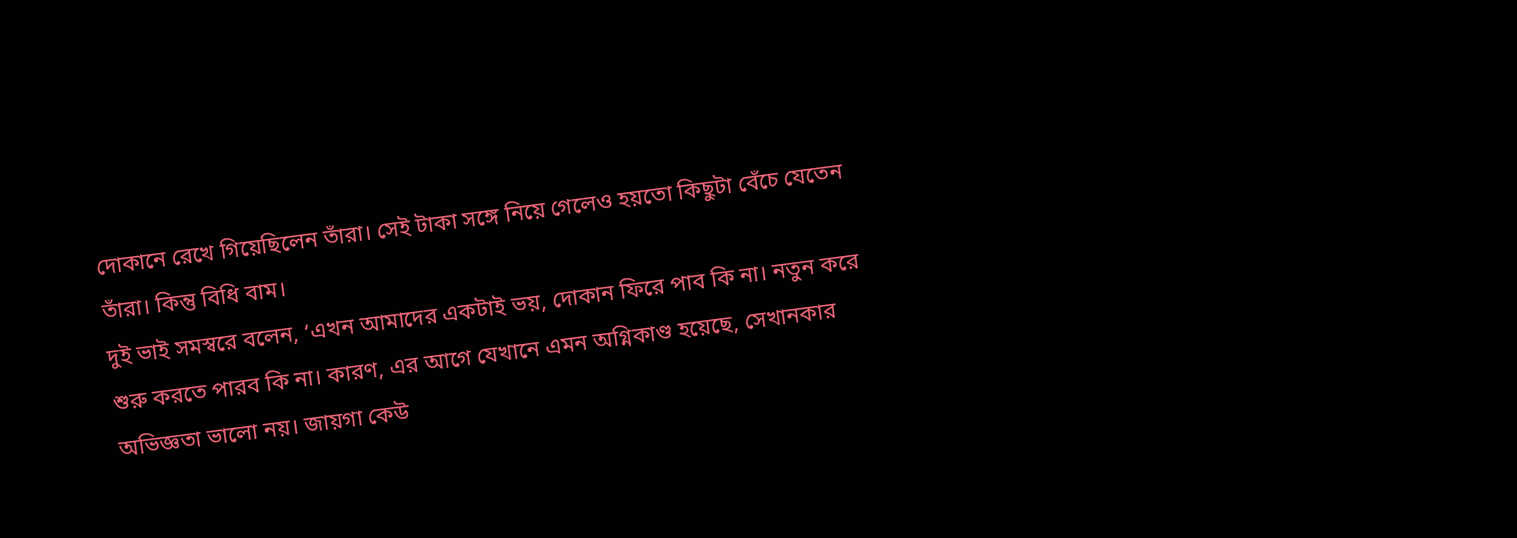দোকানে রেখে গিয়েছিলেন তাঁরা। সেই টাকা সঙ্গে নিয়ে গেলেও হয়তো কিছুটা বেঁচে যেতেন তাঁরা। কিন্তু বিধি বাম।
দুই ভাই সমস্বরে বলেন, ‘এখন আমাদের একটাই ভয়, দোকান ফিরে পাব কি না। নতুন করে শুরু করতে পারব কি না। কারণ, এর আগে যেখানে এমন অগ্নিকাণ্ড হয়েছে, সেখানকার অভিজ্ঞতা ভালো নয়। জায়গা কেউ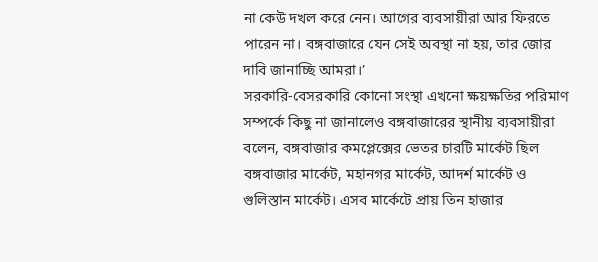না কেউ দখল করে নেন। আগের ব্যবসায়ীরা আর ফিরতে পারেন না। বঙ্গবাজারে যেন সেই অবস্থা না হয়, তার জোর দাবি জানাচ্ছি আমরা।’
সরকারি-বেসরকারি কোনো সংস্থা এখনো ক্ষয়ক্ষতির পরিমাণ সম্পর্কে কিছু না জানালেও বঙ্গবাজারের স্থানীয় ব্যবসায়ীরা বলেন, বঙ্গবাজার কমপ্লেক্সের ভেতর চারটি মার্কেট ছিল বঙ্গবাজার মার্কেট, মহানগর মার্কেট, আদর্শ মার্কেট ও গুলিস্তান মার্কেট। এসব মার্কেটে প্রায় তিন হাজার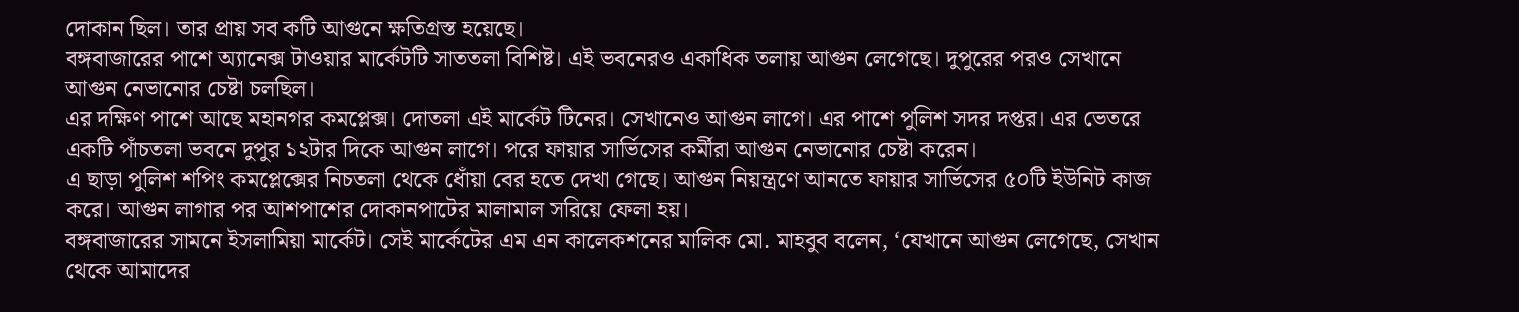দোকান ছিল। তার প্রায় সব কটি আগুনে ক্ষতিগ্রস্ত হয়েছে।
বঙ্গবাজারের পাশে অ্যানেক্স টাওয়ার মার্কেটটি সাততলা বিশিষ্ট। এই ভবনেরও একাধিক তলায় আগুন লেগেছে। দুপুরের পরও সেখানে আগুন নেভানোর চেষ্টা চলছিল।
এর দক্ষিণ পাশে আছে মহানগর কমপ্লেক্স। দোতলা এই মার্কেট টিনের। সেখানেও আগুন লাগে। এর পাশে পুলিশ সদর দপ্তর। এর ভেতরে একটি পাঁচতলা ভবনে দুপুর ১২টার দিকে আগুন লাগে। পরে ফায়ার সার্ভিসের কর্মীরা আগুন নেভানোর চেষ্টা করেন।
এ ছাড়া পুলিশ শপিং কমপ্লেক্সের নিচতলা থেকে ধোঁয়া বের হতে দেখা গেছে। আগুন নিয়ন্ত্রণে আনতে ফায়ার সার্ভিসের ৫০টি ইউনিট কাজ করে। আগুন লাগার পর আশপাশের দোকানপাটের মালামাল সরিয়ে ফেলা হয়।
বঙ্গবাজারের সামনে ইসলামিয়া মার্কেট। সেই মার্কেটের এম এন কালেকশনের মালিক মো. মাহবুব বলেন, ‘যেখানে আগুন লেগেছে, সেখান থেকে আমাদের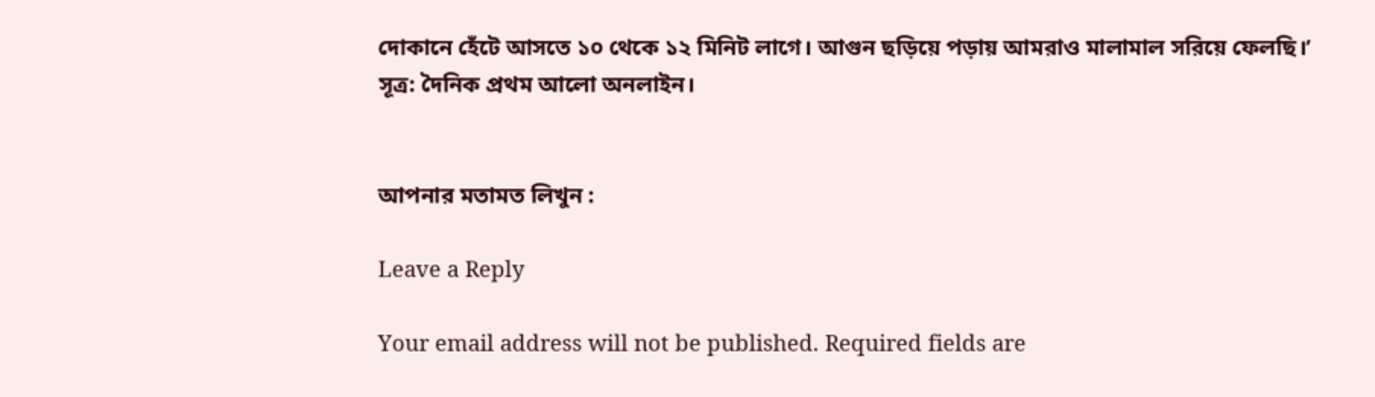দোকানে হেঁটে আসতে ১০ থেকে ১২ মিনিট লাগে। আগুন ছড়িয়ে পড়ায় আমরাও মালামাল সরিয়ে ফেলছি।’
সূত্র: দৈনিক প্রথম আলো অনলাইন।


আপনার মতামত লিখুন :

Leave a Reply

Your email address will not be published. Required fields are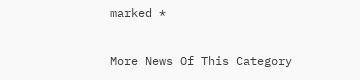marked *

More News Of This Category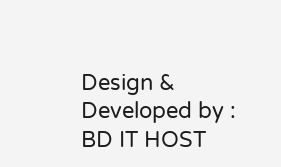Design & Developed by : BD IT HOST